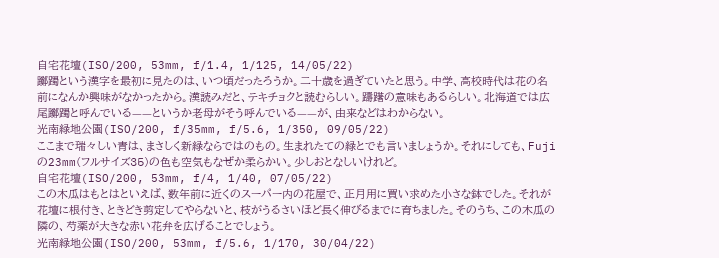自宅花壇(ISO/200, 53mm, f/1.4, 1/125, 14/05/22)
躑躅という漢字を最初に見たのは、いつ頃だったろうか。二十歳を過ぎていたと思う。中学、高校時代は花の名前になんか興味がなかったから。漢読みだと、テキチョクと読むらしい。躊躇の意味もあるらしい。北海道では広尾躑躅と呼んでいる——というか老母がそう呼んでいる——が、由来などはわからない。
光南緑地公園(ISO/200, f/35mm, f/5.6, 1/350, 09/05/22)
ここまで瑞々しい青は、まさしく新緑ならではのもの。生まれたての緑とでも言いましょうか。それにしても、Fujiの23mm(フルサイズ35)の色も空気もなぜか柔らかい。少しおとなしいけれど。
自宅花壇(ISO/200, 53mm, f/4, 1/40, 07/05/22)
この木瓜はもとはといえば、数年前に近くのスーパー内の花屋で、正月用に買い求めた小さな鉢でした。それが花壇に根付き、ときどき剪定してやらないと、枝がうるさいほど長く伸びるまでに育ちました。そのうち、この木瓜の隣の、芍薬が大きな赤い花弁を広げることでしょう。
光南緑地公園(ISO/200, 53mm, f/5.6, 1/170, 30/04/22)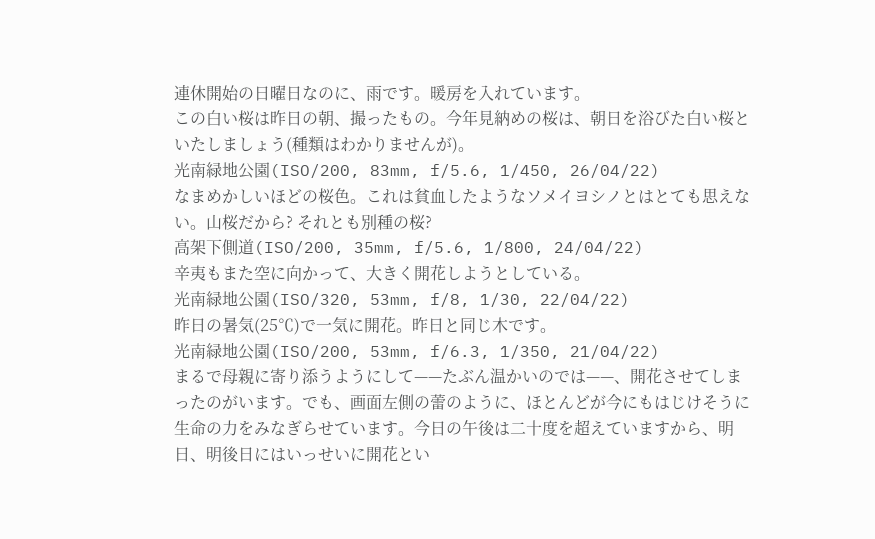連休開始の日曜日なのに、雨です。暖房を入れています。
この白い桜は昨日の朝、撮ったもの。今年見納めの桜は、朝日を浴びた白い桜といたしましょう(種類はわかりませんが)。
光南緑地公園(ISO/200, 83mm, f/5.6, 1/450, 26/04/22)
なまめかしいほどの桜色。これは貧血したようなソメイヨシノとはとても思えない。山桜だから? それとも別種の桜?
高架下側道(ISO/200, 35mm, f/5.6, 1/800, 24/04/22)
辛夷もまた空に向かって、大きく開花しようとしている。
光南緑地公園(ISO/320, 53mm, f/8, 1/30, 22/04/22)
昨日の暑気(25℃)で一気に開花。昨日と同じ木です。
光南緑地公園(ISO/200, 53mm, f/6.3, 1/350, 21/04/22)
まるで母親に寄り添うようにして——たぶん温かいのでは——、開花させてしまったのがいます。でも、画面左側の蕾のように、ほとんどが今にもはじけそうに生命の力をみなぎらせています。今日の午後は二十度を超えていますから、明日、明後日にはいっせいに開花とい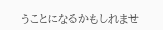うことになるかもしれませ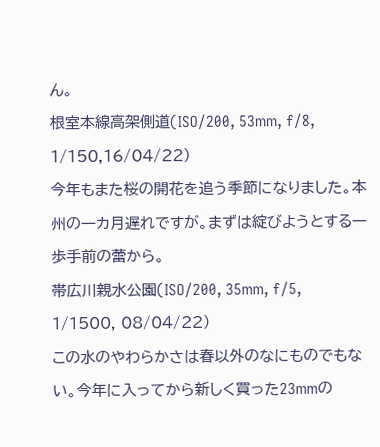ん。
根室本線高架側道(ISO/200, 53mm, f/8, 1/150,16/04/22)
今年もまた桜の開花を追う季節になりました。本州の一カ月遅れですが。まずは綻びようとする一歩手前の蕾から。
帯広川親水公園(ISO/200, 35mm, f/5, 1/1500, 08/04/22)
この水のやわらかさは春以外のなにものでもない。今年に入ってから新しく買った23mmの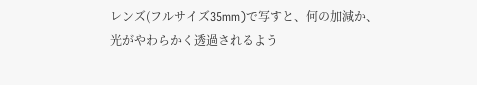レンズ(フルサイズ35mm)で写すと、何の加減か、光がやわらかく透過されるよう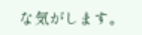な気がします。